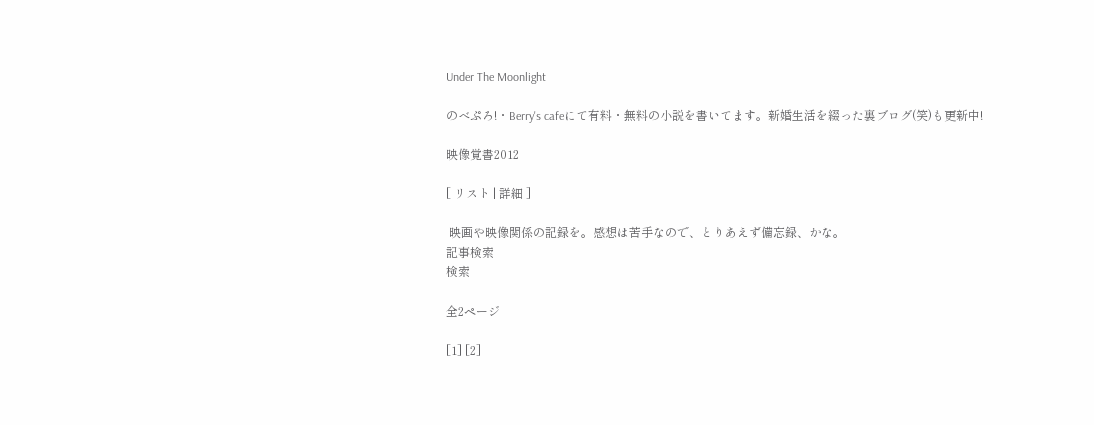Under The Moonlight

のべぷろ!・Berry's cafeにて有料・無料の小説を書いてます。新婚生活を綴った裏ブログ(笑)も更新中!

映像覚書2012

[ リスト | 詳細 ]

 映画や映像関係の記録を。感想は苦手なので、とりあえず備忘録、かな。
記事検索
検索

全2ページ

[1] [2]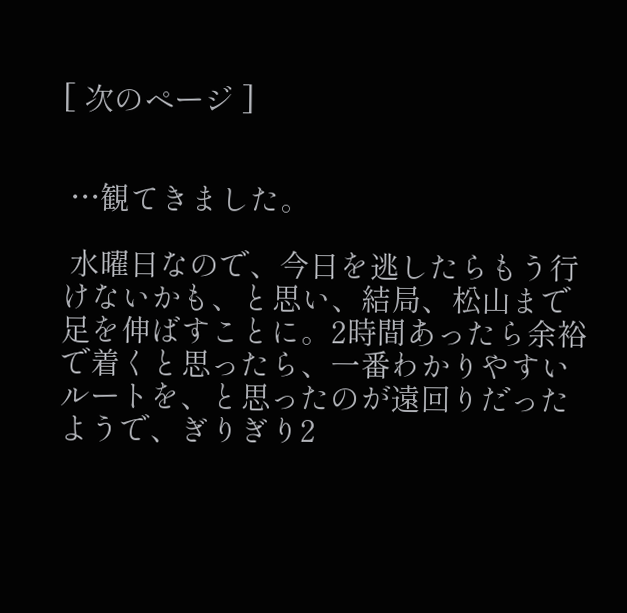[ 次のページ ]


 …観てきました。

 水曜日なので、今日を逃したらもう行けないかも、と思い、結局、松山まで足を伸ばすことに。2時間あったら余裕で着くと思ったら、一番わかりやすいルートを、と思ったのが遠回りだったようで、ぎりぎり2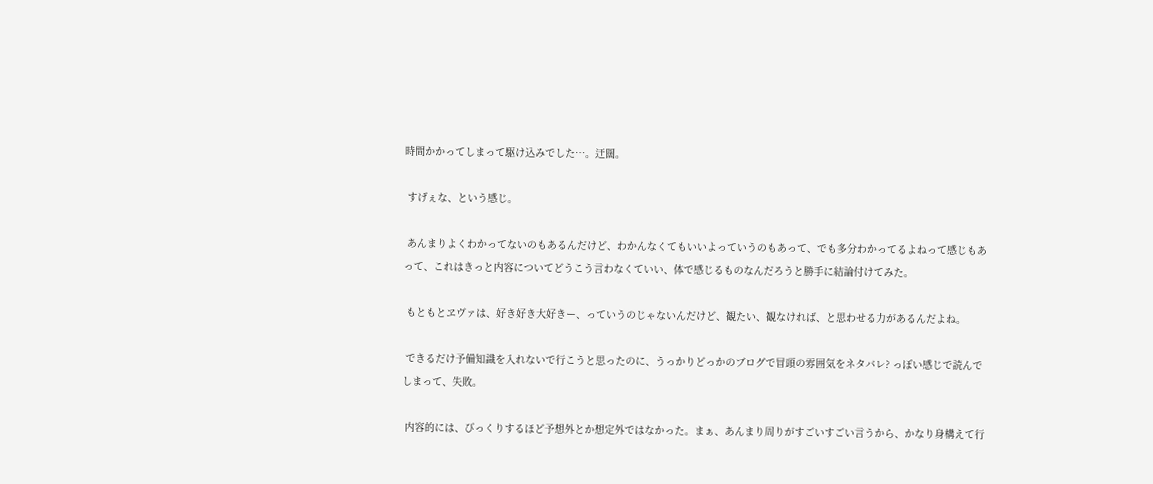時間かかってしまって駆け込みでした…。迂闊。

 すげぇな、という感じ。

 あんまりよくわかってないのもあるんだけど、わかんなくてもいいよっていうのもあって、でも多分わかってるよねって感じもあって、これはきっと内容についてどうこう言わなくていい、体で感じるものなんだろうと勝手に結論付けてみた。

 もともとヱヴァは、好き好き大好きー、っていうのじゃないんだけど、観たい、観なければ、と思わせる力があるんだよね。

 できるだけ予備知識を入れないで行こうと思ったのに、うっかりどっかのブログで冒頭の雰囲気をネタバレ? っぽい感じで読んでしまって、失敗。

 内容的には、びっくりするほど予想外とか想定外ではなかった。まぁ、あんまり周りがすごいすごい言うから、かなり身構えて行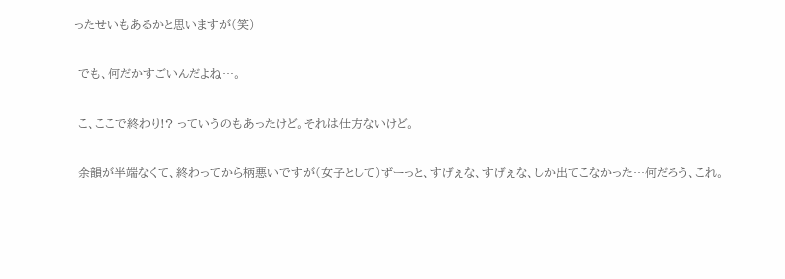ったせいもあるかと思いますが(笑)

 でも、何だかすごいんだよね…。

 こ、ここで終わり!? っていうのもあったけど。それは仕方ないけど。

 余韻が半端なくて、終わってから柄悪いですが(女子として)ずーっと、すげぇな、すげぇな、しか出てこなかった…何だろう、これ。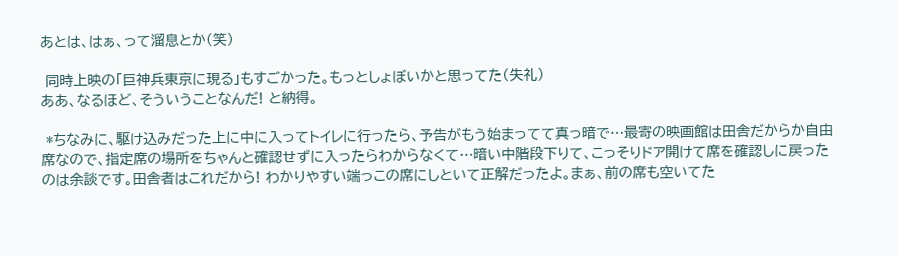あとは、はぁ、って溜息とか(笑)

 同時上映の「巨神兵東京に現る」もすごかった。もっとしょぼいかと思ってた(失礼)
ああ、なるほど、そういうことなんだ! と納得。

 *ちなみに、駆け込みだった上に中に入ってトイレに行ったら、予告がもう始まってて真っ暗で…最寄の映画館は田舎だからか自由席なので、指定席の場所をちゃんと確認せずに入ったらわからなくて…暗い中階段下りて、こっそりドア開けて席を確認しに戻ったのは余談です。田舎者はこれだから! わかりやすい端っこの席にしといて正解だったよ。まぁ、前の席も空いてた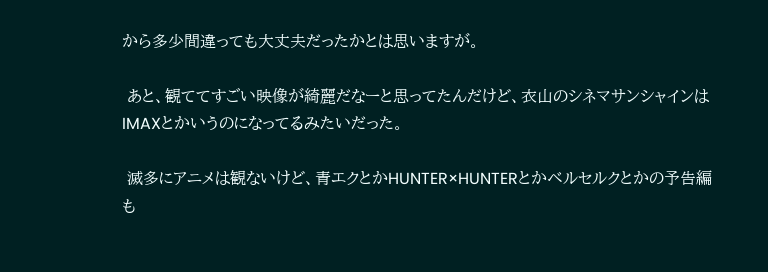から多少間違っても大丈夫だったかとは思いますが。

 あと、観ててすごい映像が綺麗だなーと思ってたんだけど、衣山のシネマサンシャインはIMAXとかいうのになってるみたいだった。

 滅多にアニメは観ないけど、青エクとかHUNTER×HUNTERとかベルセルクとかの予告編も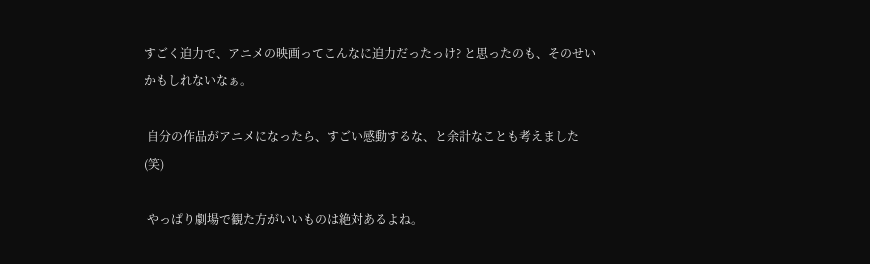すごく迫力で、アニメの映画ってこんなに迫力だったっけ? と思ったのも、そのせいかもしれないなぁ。

 自分の作品がアニメになったら、すごい感動するな、と余計なことも考えました(笑)

 やっぱり劇場で観た方がいいものは絶対あるよね。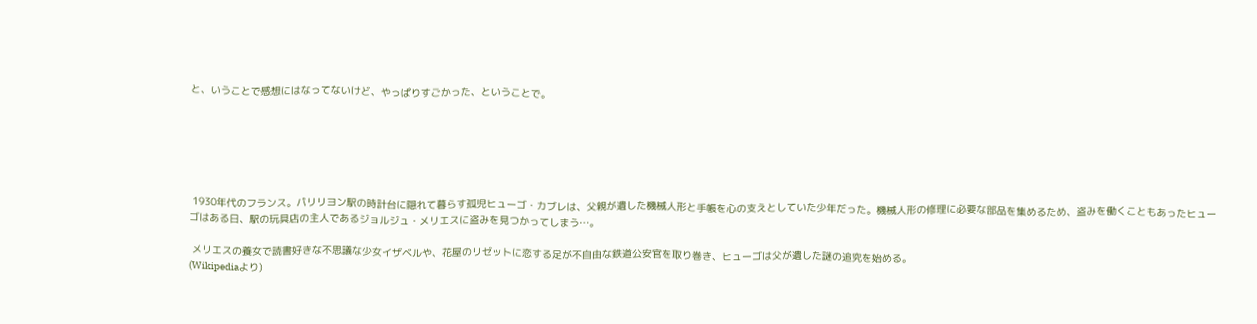と、いうことで感想にはなってないけど、やっぱりすごかった、ということで。






 1930年代のフランス。パリリヨン駅の時計台に隠れて暮らす孤児ヒューゴ・カブレは、父親が遺した機械人形と手帳を心の支えとしていた少年だった。機械人形の修理に必要な部品を集めるため、盗みを働くこともあったヒューゴはある日、駅の玩具店の主人であるジョルジュ・メリエスに盗みを見つかってしまう…。

 メリエスの養女で読書好きな不思議な少女イザベルや、花屋のリゼットに恋する足が不自由な鉄道公安官を取り巻き、ヒューゴは父が遺した謎の追究を始める。
(Wikipediaより)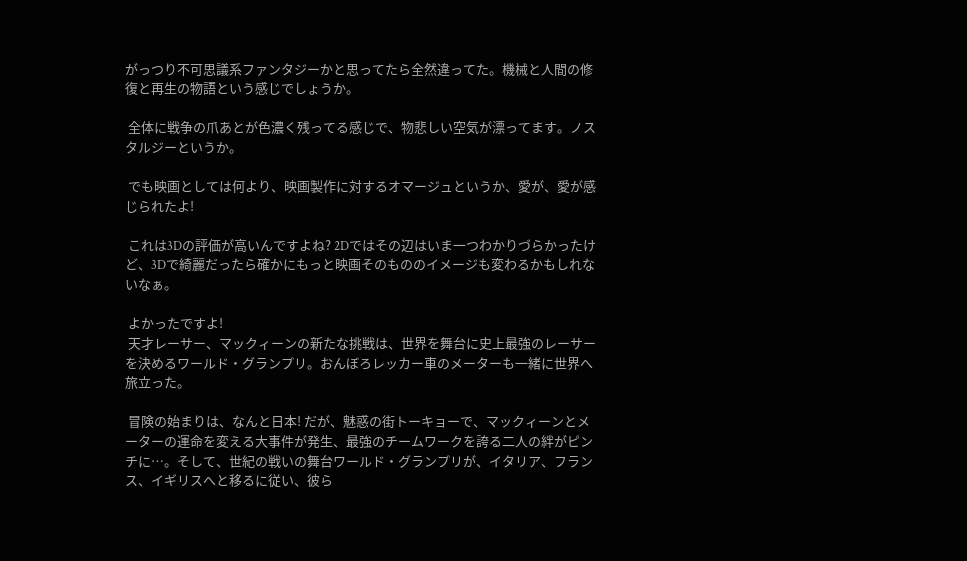がっつり不可思議系ファンタジーかと思ってたら全然違ってた。機械と人間の修復と再生の物語という感じでしょうか。

 全体に戦争の爪あとが色濃く残ってる感じで、物悲しい空気が漂ってます。ノスタルジーというか。

 でも映画としては何より、映画製作に対するオマージュというか、愛が、愛が感じられたよ!

 これは3Dの評価が高いんですよね? 2Dではその辺はいま一つわかりづらかったけど、3Dで綺麗だったら確かにもっと映画そのもののイメージも変わるかもしれないなぁ。

 よかったですよ!
 天才レーサー、マックィーンの新たな挑戦は、世界を舞台に史上最強のレーサーを決めるワールド・グランプリ。おんぼろレッカー車のメーターも一緒に世界へ旅立った。

 冒険の始まりは、なんと日本! だが、魅惑の街トーキョーで、マックィーンとメーターの運命を変える大事件が発生、最強のチームワークを誇る二人の絆がピンチに…。そして、世紀の戦いの舞台ワールド・グランプリが、イタリア、フランス、イギリスへと移るに従い、彼ら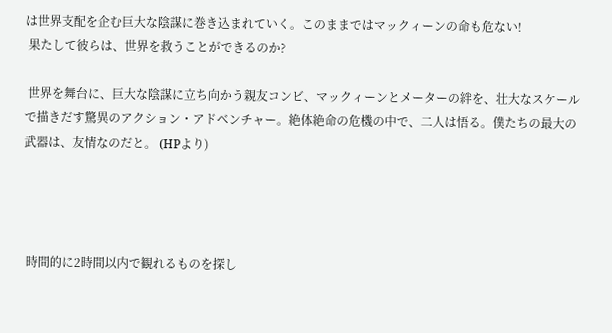は世界支配を企む巨大な陰謀に巻き込まれていく。このままではマックィーンの命も危ない!
 果たして彼らは、世界を救うことができるのか?

 世界を舞台に、巨大な陰謀に立ち向かう親友コンビ、マックィーンとメーターの絆を、壮大なスケールで描きだす驚異のアクション・アドベンチャー。絶体絶命の危機の中で、二人は悟る。僕たちの最大の武器は、友情なのだと。 (HPより)




 時間的に2時間以内で観れるものを探し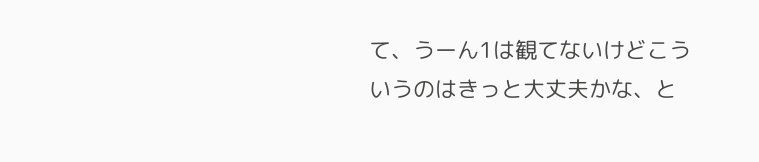て、うーん1は観てないけどこういうのはきっと大丈夫かな、と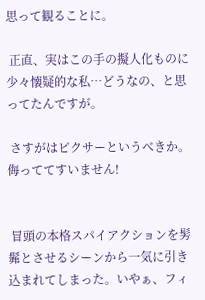思って観ることに。

 正直、実はこの手の擬人化ものに少々懐疑的な私…どうなの、と思ってたんですが。

 さすがはピクサーというべきか。侮っててすいません!


 冒頭の本格スパイアクションを髣髴とさせるシーンから一気に引き込まれてしまった。いやぁ、フィ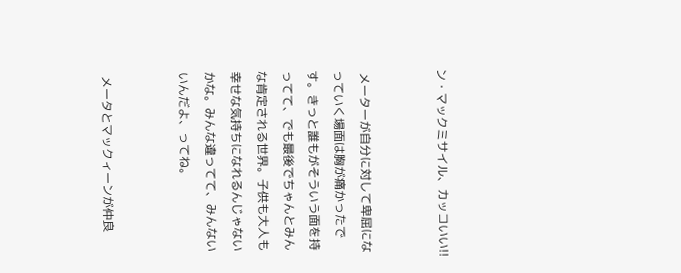ン・マックミサイル、カッコいい!!


 メーターが自分に対して卑屈になっていく場面は胸が痛かったです。きっと誰もがそういう面を持ってて、でも最後でちゃんとみんな肯定される世界。子供も大人も幸せな気持ちになれるんじゃないかな。みんな違ってて、みんないいんだよ、ってね。


 メータとマックィーンが仲良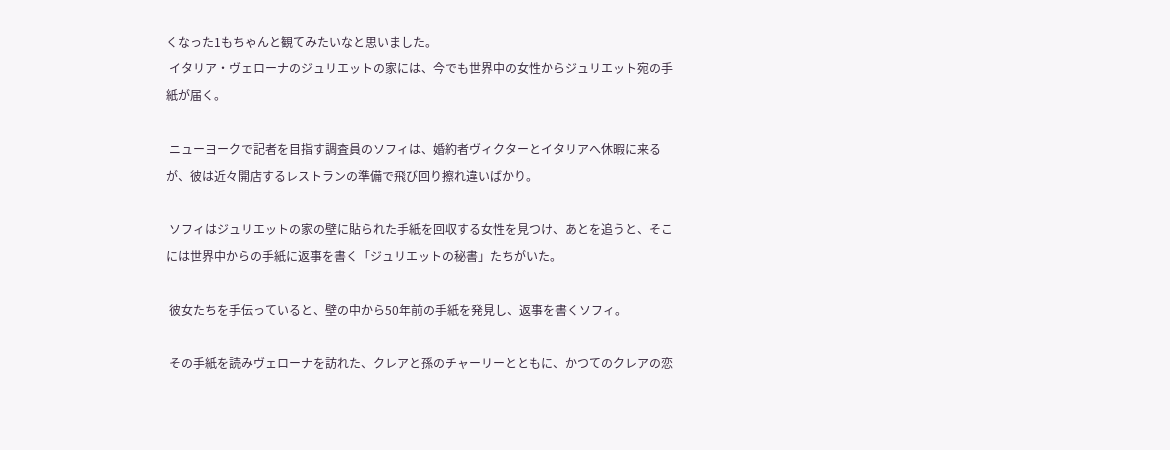くなった1もちゃんと観てみたいなと思いました。
 イタリア・ヴェローナのジュリエットの家には、今でも世界中の女性からジュリエット宛の手紙が届く。

 ニューヨークで記者を目指す調査員のソフィは、婚約者ヴィクターとイタリアへ休暇に来るが、彼は近々開店するレストランの準備で飛び回り擦れ違いばかり。

 ソフィはジュリエットの家の壁に貼られた手紙を回収する女性を見つけ、あとを追うと、そこには世界中からの手紙に返事を書く「ジュリエットの秘書」たちがいた。

 彼女たちを手伝っていると、壁の中から50年前の手紙を発見し、返事を書くソフィ。

 その手紙を読みヴェローナを訪れた、クレアと孫のチャーリーとともに、かつてのクレアの恋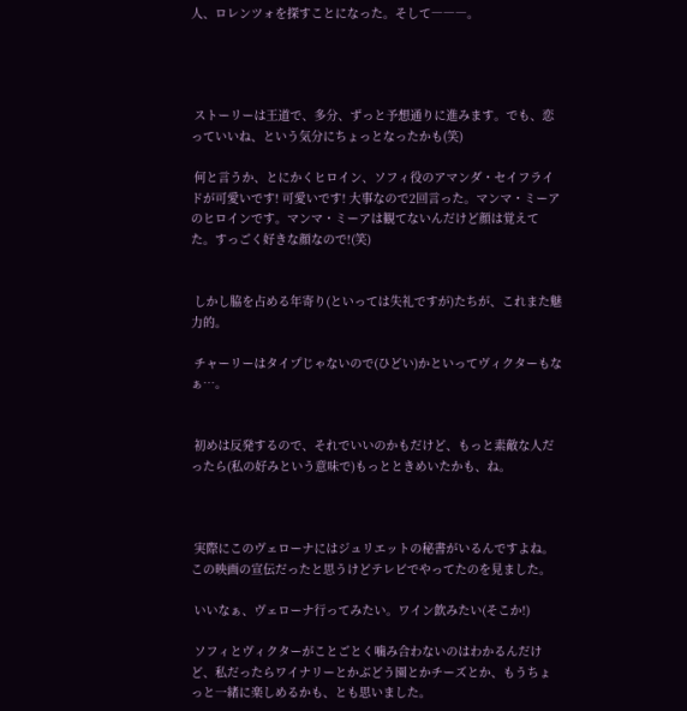人、ロレンツォを探すことになった。そして―――。




 ストーリーは王道で、多分、ずっと予想通りに進みます。でも、恋っていいね、という気分にちょっとなったかも(笑)

 何と言うか、とにかくヒロイン、ソフィ役のアマンダ・セイフライドが可愛いです! 可愛いです! 大事なので2回言った。マンマ・ミーアのヒロインです。マンマ・ミーアは観てないんだけど顔は覚えてた。すっごく好きな顔なので!(笑)


 しかし脇を占める年寄り(といっては失礼ですが)たちが、これまた魅力的。

 チャーリーはタイプじゃないので(ひどい)かといってヴィクターもなぁ…。


 初めは反発するので、それでいいのかもだけど、もっと素敵な人だったら(私の好みという意味で)もっとときめいたかも、ね。



 実際にこのヴェローナにはジュリエットの秘書がいるんですよね。この映画の宣伝だったと思うけどテレビでやってたのを見ました。

 いいなぁ、ヴェローナ行ってみたい。ワイン飲みたい(そこか!)

 ソフィとヴィクターがことごとく噛み合わないのはわかるんだけど、私だったらワイナリーとかぶどう園とかチーズとか、もうちょっと一緒に楽しめるかも、とも思いました。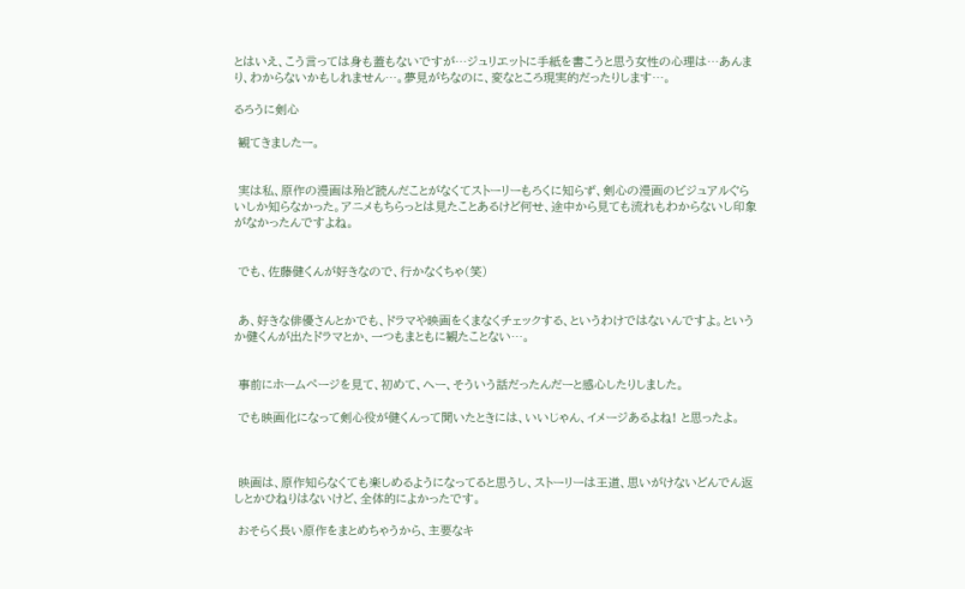とはいえ、こう言っては身も蓋もないですが…ジュリエットに手紙を書こうと思う女性の心理は…あんまり、わからないかもしれません…。夢見がちなのに、変なところ現実的だったりします…。

るろうに剣心

 観てきましたー。


 実は私、原作の漫画は殆ど読んだことがなくてストーリーもろくに知らず、剣心の漫画のビジュアルぐらいしか知らなかった。アニメもちらっとは見たことあるけど何せ、途中から見ても流れもわからないし印象がなかったんですよね。


 でも、佐藤健くんが好きなので、行かなくちゃ(笑)


 あ、好きな俳優さんとかでも、ドラマや映画をくまなくチェックする、というわけではないんですよ。というか健くんが出たドラマとか、一つもまともに観たことない…。


 事前にホームページを見て、初めて、へー、そういう話だったんだーと感心したりしました。

 でも映画化になって剣心役が健くんって聞いたときには、いいじゃん、イメージあるよね! と思ったよ。



 映画は、原作知らなくても楽しめるようになってると思うし、ストーリーは王道、思いがけないどんでん返しとかひねりはないけど、全体的によかったです。

 おそらく長い原作をまとめちゃうから、主要なキ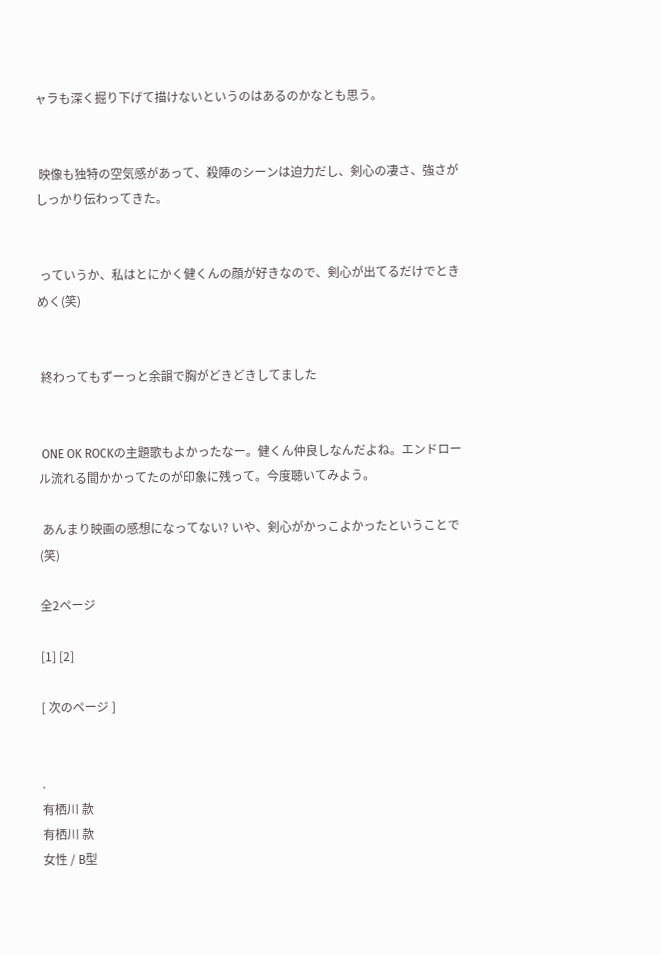ャラも深く掘り下げて描けないというのはあるのかなとも思う。


 映像も独特の空気感があって、殺陣のシーンは迫力だし、剣心の凄さ、強さがしっかり伝わってきた。


 っていうか、私はとにかく健くんの顔が好きなので、剣心が出てるだけでときめく(笑)


 終わってもずーっと余韻で胸がどきどきしてました


 ONE OK ROCKの主題歌もよかったなー。健くん仲良しなんだよね。エンドロール流れる間かかってたのが印象に残って。今度聴いてみよう。

 あんまり映画の感想になってない? いや、剣心がかっこよかったということで(笑)

全2ページ

[1] [2]

[ 次のページ ]


.
有栖川 款
有栖川 款
女性 / B型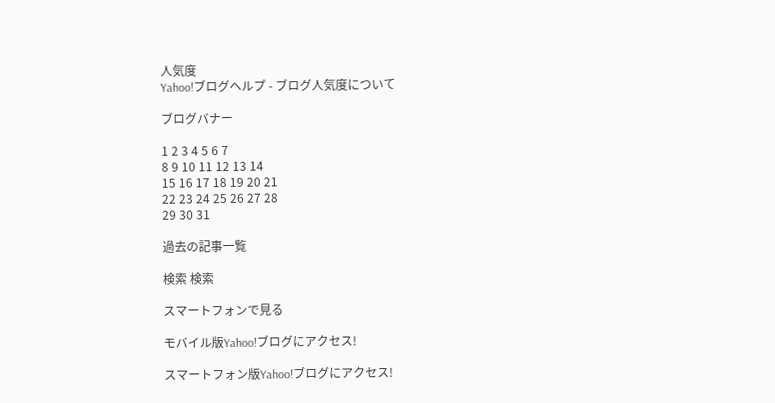人気度
Yahoo!ブログヘルプ - ブログ人気度について

ブログバナー

1 2 3 4 5 6 7
8 9 10 11 12 13 14
15 16 17 18 19 20 21
22 23 24 25 26 27 28
29 30 31

過去の記事一覧

検索 検索

スマートフォンで見る

モバイル版Yahoo!ブログにアクセス!

スマートフォン版Yahoo!ブログにアクセス!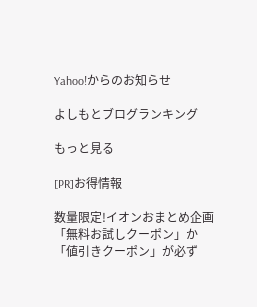Yahoo!からのお知らせ

よしもとブログランキング

もっと見る

[PR]お得情報

数量限定!イオンおまとめ企画
「無料お試しクーポン」か
「値引きクーポン」が必ず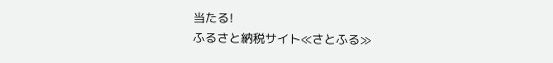当たる!
ふるさと納税サイト≪さとふる≫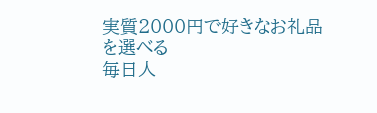実質2000円で好きなお礼品を選べる
毎日人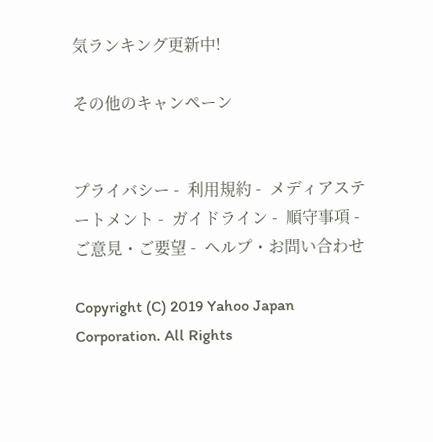気ランキング更新中!

その他のキャンペーン


プライバシー -  利用規約 -  メディアステートメント -  ガイドライン -  順守事項 -  ご意見・ご要望 -  ヘルプ・お問い合わせ

Copyright (C) 2019 Yahoo Japan Corporation. All Rights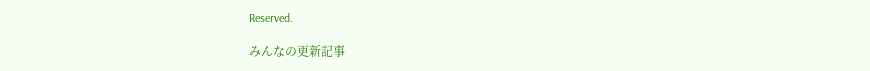Reserved.

みんなの更新記事